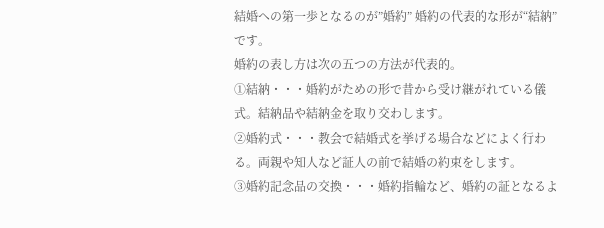結婚への第一歩となるのが”婚約” 婚約の代表的な形が“結納”です。
婚約の表し方は次の五つの方法が代表的。
①結納・・・婚約がための形で昔から受け継がれている儀式。結納品や結納金を取り交わします。
②婚約式・・・教会で結婚式を挙げる場合などによく行わる。両親や知人など証人の前で結婚の約束をします。
③婚約記念品の交換・・・婚約指輪など、婚約の証となるよ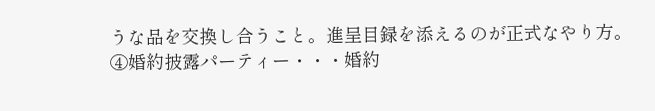うな品を交換し合うこと。進呈目録を添えるのが正式なやり方。
④婚約披露パーティー・・・婚約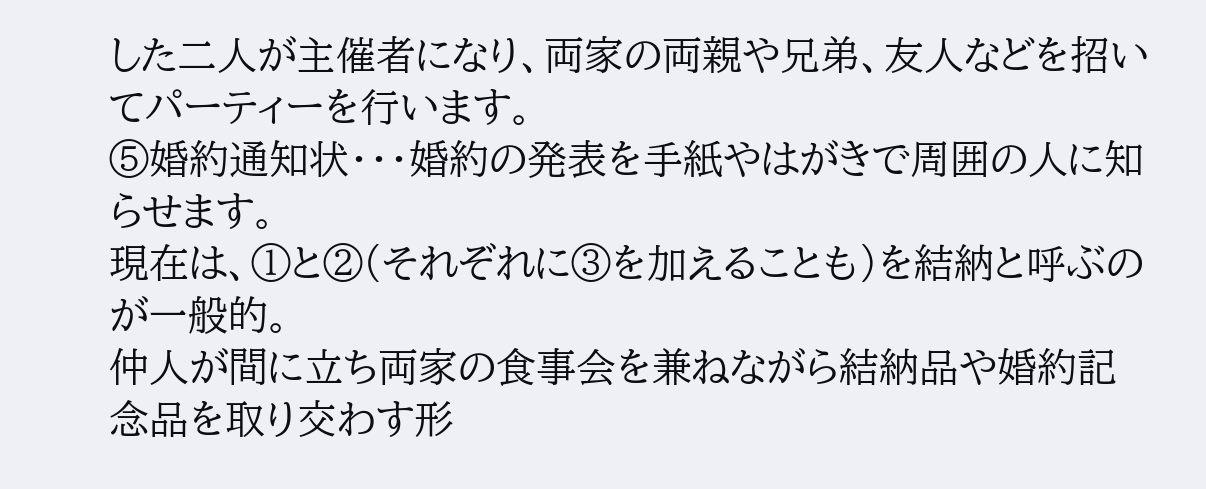した二人が主催者になり、両家の両親や兄弟、友人などを招いてパーティーを行います。
⑤婚約通知状・・・婚約の発表を手紙やはがきで周囲の人に知らせます。
現在は、①と②(それぞれに③を加えることも)を結納と呼ぶのが一般的。
仲人が間に立ち両家の食事会を兼ねながら結納品や婚約記念品を取り交わす形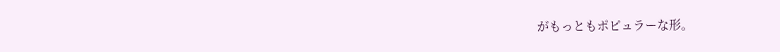がもっともポピュラーな形。